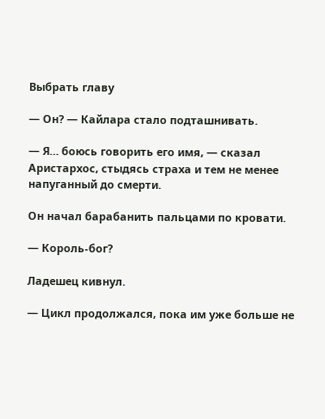Выбрать главу

— Он? — Кайлара стало подташнивать.

— Я… боюсь говорить его имя, — сказал Аристархос, стыдясь страха и тем не менее напуганный до смерти.

Он начал барабанить пальцами по кровати.

— Король-бог?

Ладешец кивнул.

— Цикл продолжался, пока им уже больше не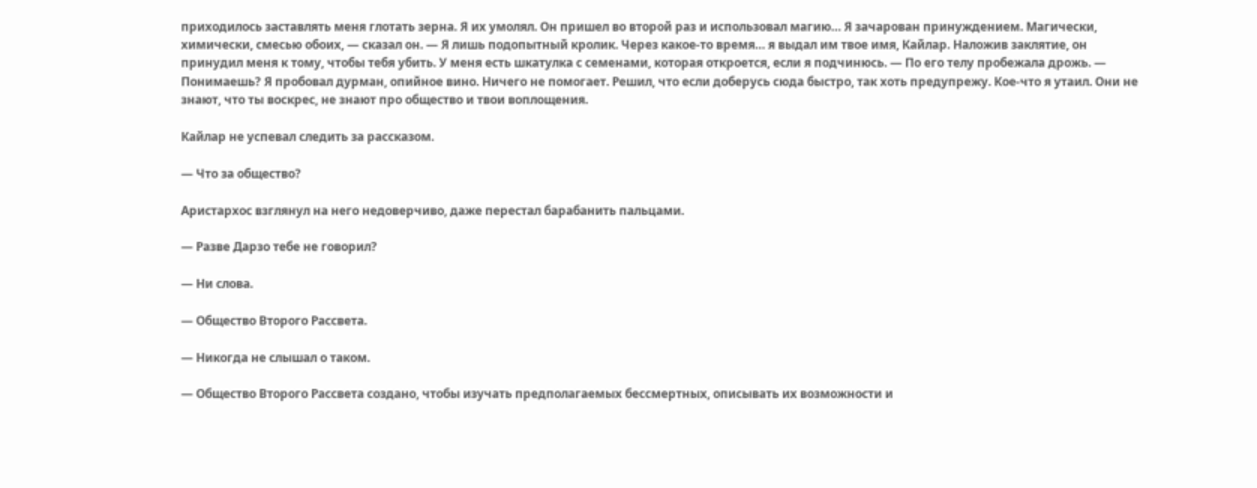приходилось заставлять меня глотать зерна. Я их умолял. Он пришел во второй раз и использовал магию… Я зачарован принуждением. Магически, химически, смесью обоих, — сказал он. — Я лишь подопытный кролик. Через какое-то время… я выдал им твое имя, Кайлар. Наложив заклятие, он принудил меня к тому, чтобы тебя убить. У меня есть шкатулка с семенами, которая откроется, если я подчинюсь. — По его телу пробежала дрожь. — Понимаешь? Я пробовал дурман, опийное вино. Ничего не помогает. Решил, что если доберусь сюда быстро, так хоть предупрежу. Кое-что я утаил. Они не знают, что ты воскрес, не знают про общество и твои воплощения.

Кайлар не успевал следить за рассказом.

— Что за общество?

Аристархос взглянул на него недоверчиво, даже перестал барабанить пальцами.

— Разве Дарзо тебе не говорил?

— Ни слова.

— Общество Второго Рассвета.

— Никогда не слышал о таком.

— Общество Второго Рассвета создано, чтобы изучать предполагаемых бессмертных, описывать их возможности и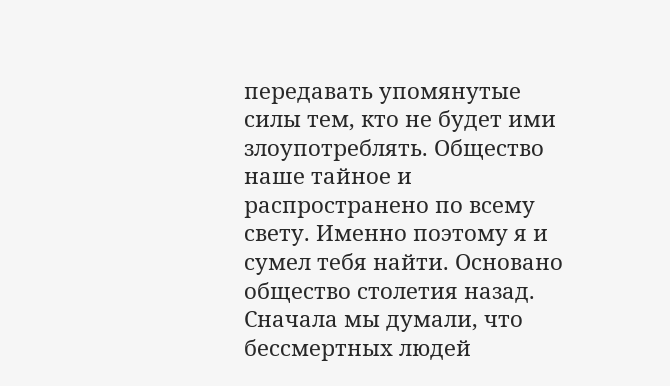передавать упомянутые силы тем, кто не будет ими злоупотреблять. Общество наше тайное и распространено по всему свету. Именно поэтому я и сумел тебя найти. Основано общество столетия назад. Сначала мы думали, что бессмертных людей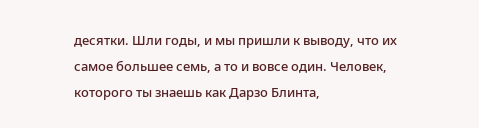десятки. Шли годы, и мы пришли к выводу, что их самое большее семь, а то и вовсе один. Человек, которого ты знаешь как Дарзо Блинта,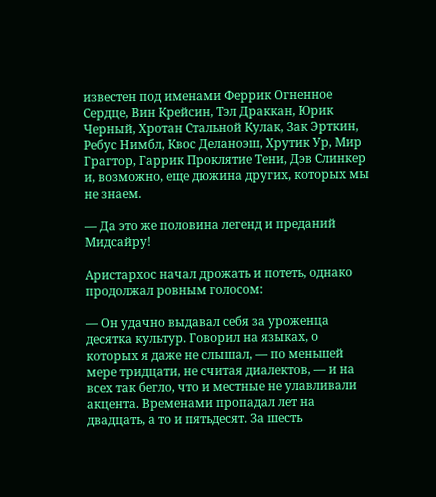известен под именами Феррик Огненное Сердце, Вин Крейсин, Тэл Драккан, Юрик Черный, Хротан Стальной Кулак, Зак Эрткин, Ребус Нимбл, Квос Деланоэш, Хрутик Ур, Мир Грагтор, Гаррик Проклятие Тени, Дэв Слинкер и, возможно, еще дюжина других, которых мы не знаем.

— Да это же половина легенд и преданий Мидсайру!

Аристархос начал дрожать и потеть, однако продолжал ровным голосом:

— Он удачно выдавал себя за уроженца десятка культур. Говорил на языках, о которых я даже не слышал, — по меньшей мере тридцати, не считая диалектов, — и на всех так бегло, что и местные не улавливали акцента. Временами пропадал лет на двадцать, а то и пятьдесят. За шесть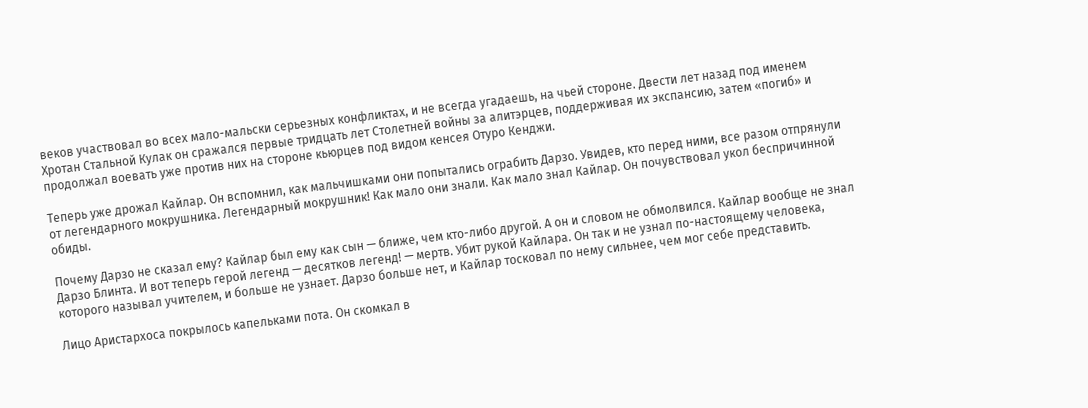веков участвовал во всех мало-мальски серьезных конфликтах, и не всегда угадаешь, на чьей стороне. Двести лет назад под именем Хротан Стальной Кулак он сражался первые тридцать лет Столетней войны за алитэрцев, поддерживая их экспансию, затем «погиб» и продолжал воевать уже против них на стороне кьюрцев под видом кенсея Отуро Кенджи.

Теперь уже дрожал Кайлар. Он вспомнил, как мальчишками они попытались ограбить Дарзо. Увидев, кто перед ними, все разом отпрянули от легендарного мокрушника. Легендарный мокрушник! Как мало они знали. Как мало знал Кайлар. Он почувствовал укол беспричинной обиды.

Почему Дарзо не сказал ему? Кайлар был ему как сын — ближе, чем кто-либо другой. А он и словом не обмолвился. Кайлар вообще не знал Дарзо Блинта. И вот теперь герой легенд — десятков легенд! — мертв. Убит рукой Кайлара. Он так и не узнал по-настоящему человека, которого называл учителем, и больше не узнает. Дарзо больше нет, и Кайлар тосковал по нему сильнее, чем мог себе представить.

Лицо Аристархоса покрылось капельками пота. Он скомкал в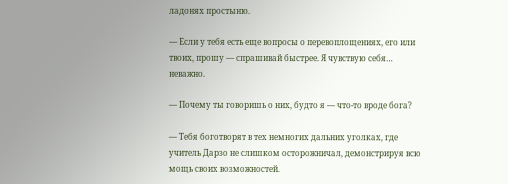ладонях простыню.

— Если у тебя есть еще вопросы о перевоплощениях, его или твоих, прошу — спрашивай быстрее. Я чувствую себя… неважно.

— Почему ты говоришь о них, будто я — что-то вроде бога?

— Тебя боготворят в тех немногих дальних уголках, где учитель Дарзо не слишком осторожничал, демонстрируя всю мощь своих возможностей.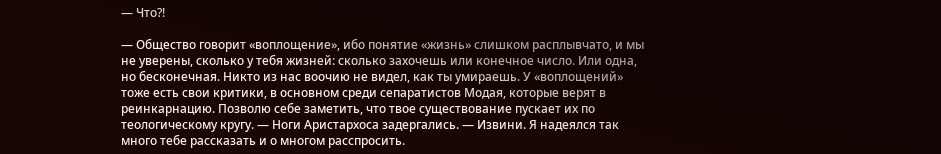— Что?!

— Общество говорит «воплощение», ибо понятие «жизнь» слишком расплывчато, и мы не уверены, сколько у тебя жизней: сколько захочешь или конечное число. Или одна, но бесконечная. Никто из нас воочию не видел, как ты умираешь. У «воплощений» тоже есть свои критики, в основном среди сепаратистов Модая, которые верят в реинкарнацию. Позволю себе заметить, что твое существование пускает их по теологическому кругу. — Ноги Аристархоса задергались. — Извини. Я надеялся так много тебе рассказать и о многом расспросить.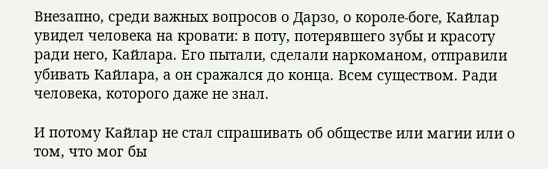Внезапно, среди важных вопросов о Дарзо, о короле-боге, Кайлар увидел человека на кровати: в поту, потерявшего зубы и красоту ради него, Кайлара. Его пытали, сделали наркоманом, отправили убивать Кайлара, а он сражался до конца. Всем существом. Ради человека, которого даже не знал.

И потому Кайлар не стал спрашивать об обществе или магии или о том, что мог бы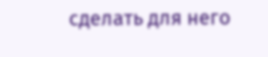сделать для него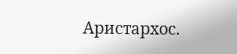Аристархос.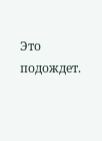Это подождет.